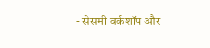- सेसमी वर्कशॉप और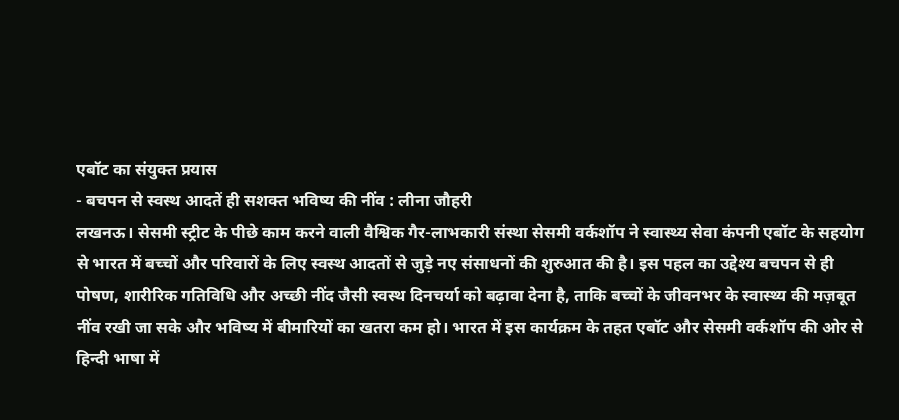एबॉट का संयुक्त प्रयास
- बचपन से स्वस्थ आदतें ही सशक्त भविष्य की नींव : लीना जौहरी
लखनऊ। सेसमी स्ट्रीट के पीछे काम करने वाली वैश्विक गैर-लाभकारी संस्था सेसमी वर्कशॉप ने स्वास्थ्य सेवा कंपनी एबॉट के सहयोग से भारत में बच्चों और परिवारों के लिए स्वस्थ आदतों से जुड़े नए संसाधनों की शुरुआत की है। इस पहल का उद्देश्य बचपन से ही पोषण, शारीरिक गतिविधि और अच्छी नींद जैसी स्वस्थ दिनचर्या को बढ़ावा देना है, ताकि बच्चों के जीवनभर के स्वास्थ्य की मज़बूत नींव रखी जा सके और भविष्य में बीमारियों का खतरा कम हो। भारत में इस कार्यक्रम के तहत एबॉट और सेसमी वर्कशॉप की ओर से हिन्दी भाषा में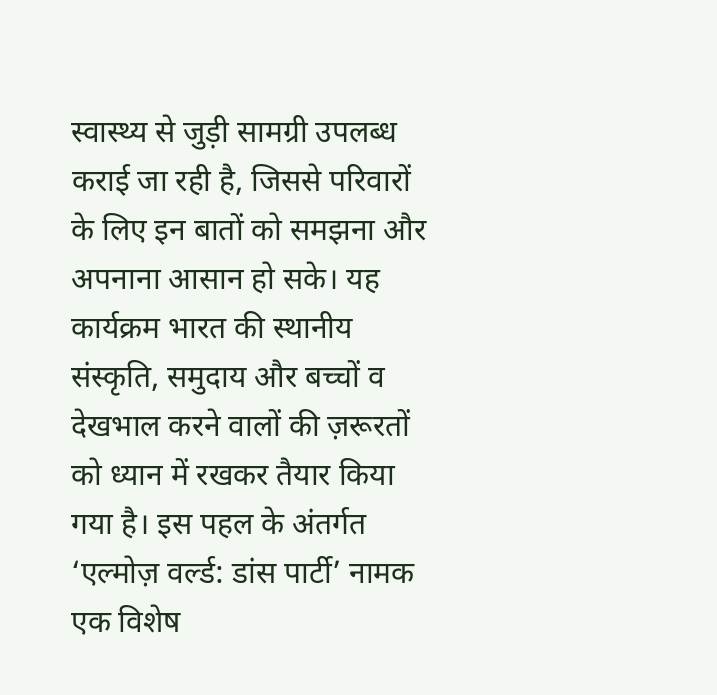स्वास्थ्य से जुड़ी सामग्री उपलब्ध कराई जा रही है, जिससे परिवारों के लिए इन बातों को समझना और अपनाना आसान हो सके। यह कार्यक्रम भारत की स्थानीय संस्कृति, समुदाय और बच्चों व देखभाल करने वालों की ज़रूरतों को ध्यान में रखकर तैयार किया गया है। इस पहल के अंतर्गत ‘एल्मोज़ वर्ल्ड: डांस पार्टी’ नामक एक विशेष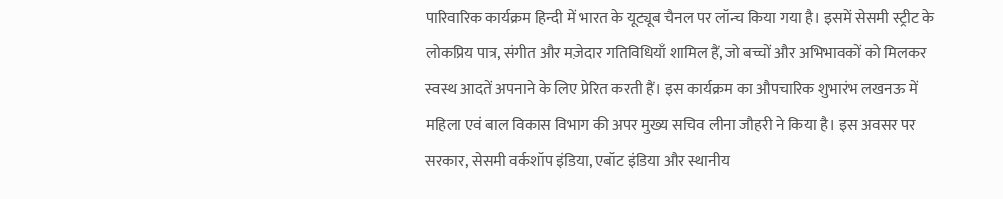पारिवारिक कार्यक्रम हिन्दी में भारत के यूट्यूब चैनल पर लॉन्च किया गया है। इसमें सेसमी स्ट्रीट के लोकप्रिय पात्र, संगीत और मज़ेदार गतिविधियाँ शामिल हैं, जो बच्चों और अभिभावकों को मिलकर स्वस्थ आदतें अपनाने के लिए प्रेरित करती हैं। इस कार्यक्रम का औपचारिक शुभारंभ लखनऊ में महिला एवं बाल विकास विभाग की अपर मुख्य सचिव लीना जौहरी ने किया है। इस अवसर पर सरकार, सेसमी वर्कशॉप इंडिया, एबॉट इंडिया और स्थानीय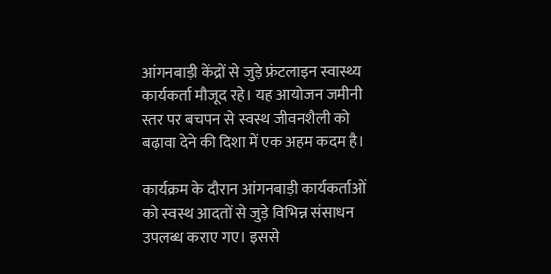आंगनबाड़ी केंद्रों से जुड़े फ्रंटलाइन स्वास्थ्य कार्यकर्ता मौजूद रहे। यह आयोजन जमीनी स्तर पर बचपन से स्वस्थ जीवनशैली को बढ़ावा देने की दिशा में एक अहम कदम है।

कार्यक्रम के दौरान आंगनबाड़ी कार्यकर्ताओं को स्वस्थ आदतों से जुड़े विभिन्न संसाधन उपलब्ध कराए गए। इससे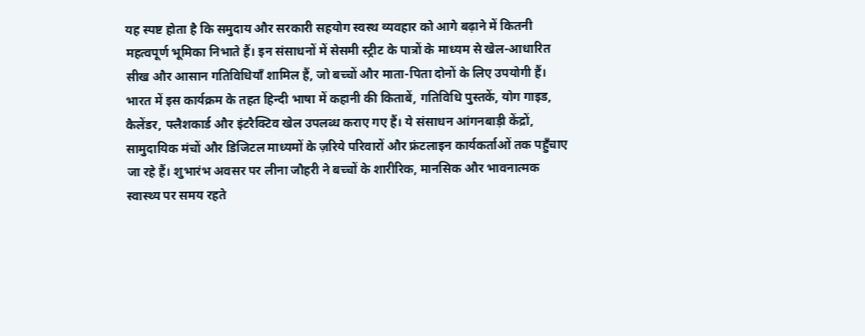यह स्पष्ट होता है कि समुदाय और सरकारी सहयोग स्वस्थ व्यवहार को आगे बढ़ाने में कितनी महत्वपूर्ण भूमिका निभाते हैं। इन संसाधनों में सेसमी स्ट्रीट के पात्रों के माध्यम से खेल-आधारित सीख और आसान गतिविधियाँ शामिल हैं, जो बच्चों और माता-पिता दोनों के लिए उपयोगी हैं। भारत में इस कार्यक्रम के तहत हिन्दी भाषा में कहानी की किताबें, गतिविधि पुस्तकें, योग गाइड, कैलेंडर, फ्लैशकार्ड और इंटरैक्टिव खेल उपलब्ध कराए गए हैं। ये संसाधन आंगनबाड़ी केंद्रों, सामुदायिक मंचों और डिजिटल माध्यमों के ज़रिये परिवारों और फ्रंटलाइन कार्यकर्ताओं तक पहुँचाए जा रहे हैं। शुभारंभ अवसर पर लीना जौहरी ने बच्चों के शारीरिक, मानसिक और भावनात्मक स्वास्थ्य पर समय रहते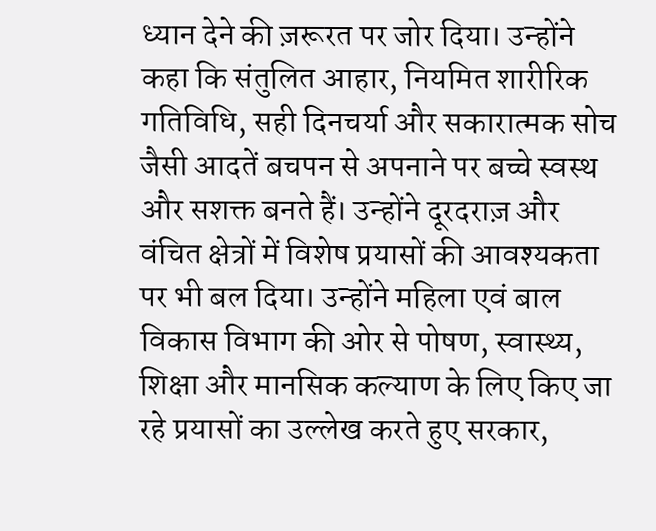ध्यान देने की ज़रूरत पर जोर दिया। उन्होंने कहा कि संतुलित आहार, नियमित शारीरिक गतिविधि, सही दिनचर्या और सकारात्मक सोच जैसी आदतें बचपन से अपनाने पर बच्चे स्वस्थ और सशक्त बनते हैं। उन्होंने दूरदराज़ और वंचित क्षेत्रों में विशेष प्रयासों की आवश्यकता पर भी बल दिया। उन्होंने महिला एवं बाल विकास विभाग की ओर से पोषण, स्वास्थ्य, शिक्षा और मानसिक कल्याण के लिए किए जा रहे प्रयासों का उल्लेख करते हुए सरकार,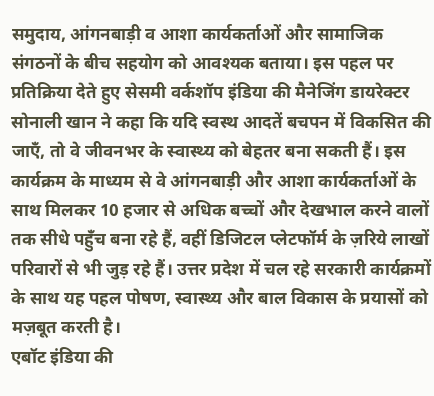समुदाय, आंगनबाड़ी व आशा कार्यकर्ताओं और सामाजिक संगठनों के बीच सहयोग को आवश्यक बताया। इस पहल पर प्रतिक्रिया देते हुए सेसमी वर्कशॉप इंडिया की मैनेजिंग डायरेक्टर सोनाली खान ने कहा कि यदि स्वस्थ आदतें बचपन में विकसित की जाएँ, तो वे जीवनभर के स्वास्थ्य को बेहतर बना सकती हैं। इस कार्यक्रम के माध्यम से वे आंगनबाड़ी और आशा कार्यकर्ताओं के साथ मिलकर 10 हजार से अधिक बच्चों और देखभाल करने वालों तक सीधे पहुँच बना रहे हैं, वहीं डिजिटल प्लेटफॉर्म के ज़रिये लाखों परिवारों से भी जुड़ रहे हैं। उत्तर प्रदेश में चल रहे सरकारी कार्यक्रमों के साथ यह पहल पोषण, स्वास्थ्य और बाल विकास के प्रयासों को मज़बूत करती है।
एबॉट इंडिया की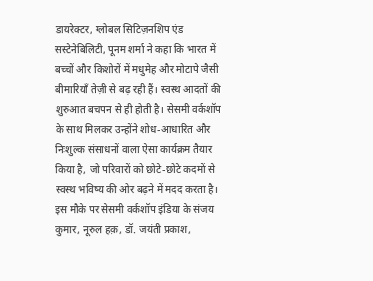डायरेक्टर, ग्लोबल सिटिज़नशिप एंड सस्टेनेबिलिटी, पूनम शर्मा ने कहा कि भारत में बच्चों और किशोरों में मधुमेह और मोटापे जैसी बीमारियाँ तेज़ी से बढ़ रही हैं। स्वस्थ आदतों की शुरुआत बचपन से ही होती है। सेसमी वर्कशॉप के साथ मिलकर उन्होंने शोध-आधारित और निःशुल्क संसाधनों वाला ऐसा कार्यक्रम तैयार किया है, जो परिवारों को छोटे-छोटे कदमों से स्वस्थ भविष्य की ओर बढ़ने में मदद करता है। इस मौके पर सेसमी वर्कशॉप इंडिया के संजय कुमार, नूरुल हक़, डॉ. जयंती प्रकाश,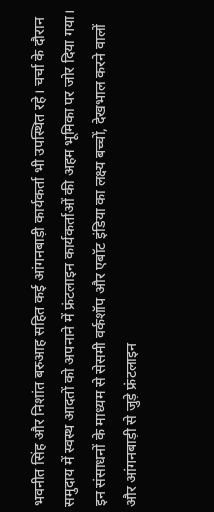भवनीत सिंह और निशांत बरुआह सहित कई आंगनबाड़ी कार्यकर्ता भी उपस्थित रहे। चर्चा के दौरान समुदाय में स्वस्थ आदतों को अपनाने में फ्रंटलाइन कार्यकर्ताओं की अहम भूमिका पर जोर दिया गया। इन संसाधनों के माध्यम से सेसमी वर्कशॉप और एबॉट इंडिया का लक्ष्य बच्चों, देखभाल करने वालों और आंगनबाड़ी से जुड़े फ्रंटलाइन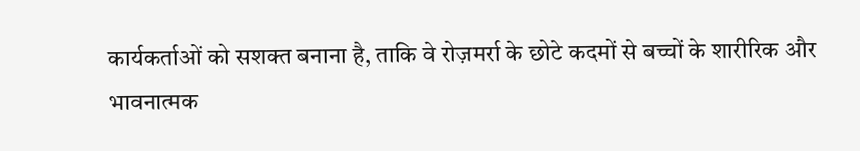कार्यकर्ताओं को सशक्त बनाना है, ताकि वे रोज़मर्रा के छोटे कदमों से बच्चों के शारीरिक और भावनात्मक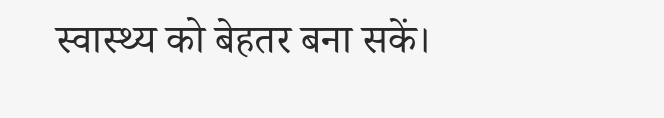स्वास्थ्य को बेहतर बना सकें।